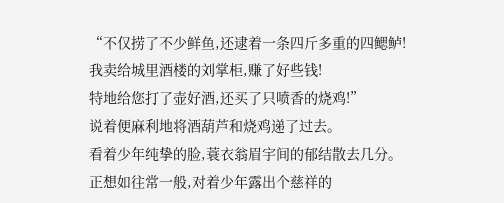“不仅捞了不少鲜鱼,还逮着一条四斤多重的四鳃鲈!
我卖给城里酒楼的刘掌柜,赚了好些钱!
特地给您打了壶好酒,还买了只喷香的烧鸡!”
说着便麻利地将酒葫芦和烧鸡递了过去。
看着少年纯挚的脸,蓑衣翁眉宇间的郁结散去几分。
正想如往常一般,对着少年露出个慈祥的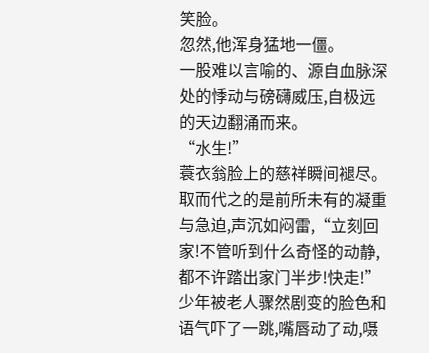笑脸。
忽然,他浑身猛地一僵。
一股难以言喻的、源自血脉深处的悸动与磅礴威压,自极远的天边翻涌而来。
“水生!”
蓑衣翁脸上的慈祥瞬间褪尽。
取而代之的是前所未有的凝重与急迫,声沉如闷雷,“立刻回家!不管听到什么奇怪的动静,都不许踏出家门半步!快走!”
少年被老人骤然剧变的脸色和语气吓了一跳,嘴唇动了动,嗫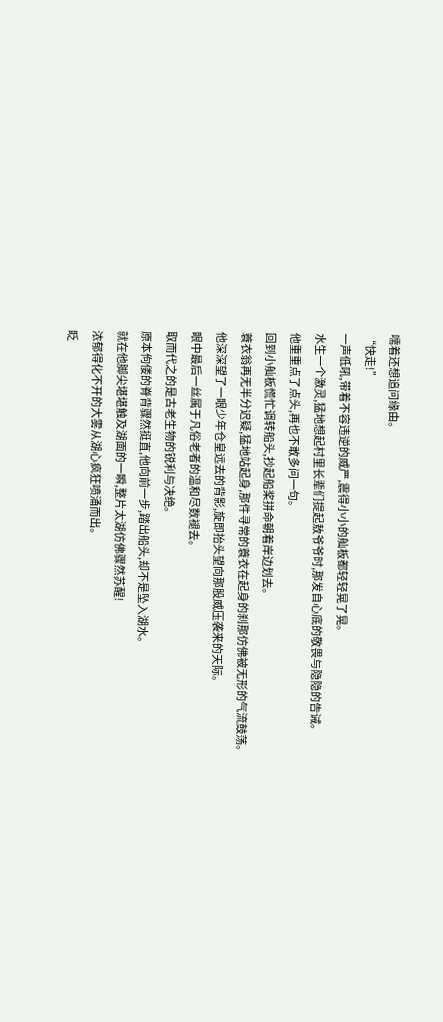嚅着还想追问缘由。
“快走!”
一声低吼,带着不容违逆的威严,震得小小的舢板都轻轻晃了晃。
水生一个激灵,猛地想起村里长辈们提起敖爷爷时,那发自心底的敬畏与隐隐的告诫。
他重重点了点头,再也不敢多问一句。
回到小舢板慌忙调转船头,抄起船桨拼命朝着岸边划去。
蓑衣翁再无半分迟疑,猛地站起身,那件寻常的蓑衣在起身的刹那仿佛被无形的气流鼓荡。
他深深望了一眼少年仓皇远去的背影,旋即抬头望向那股威压袭来的天际。
眼中最后一丝属于凡俗老者的温和尽数褪去。
取而代之的是古老生物的锐利与决绝。
原本佝偻的脊背骤然挺直,他向前一步,踏出船头,却不是坠入湖水。
就在他脚尖堪堪触及湖面的一瞬,整片太湖仿佛骤然苏醒!
浓郁得化不开的大雾从湖心疯狂喷涌而出。
眨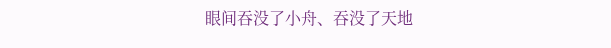眼间吞没了小舟、吞没了天地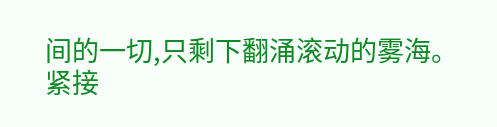间的一切,只剩下翻涌滚动的雾海。
紧接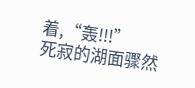着,“轰!!!”
死寂的湖面骤然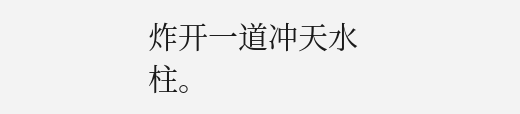炸开一道冲天水柱。